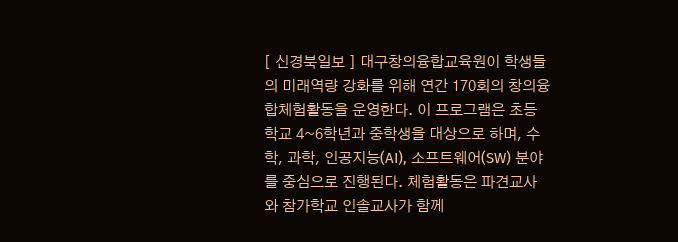[ 신경북일보 ] 대구창의융합교육원이 학생들의 미래역량 강화를 위해 연간 170회의 창의융합체험활동을 운영한다. 이 프로그램은 초등학교 4~6학년과 중학생을 대상으로 하며, 수학, 과학, 인공지능(AI), 소프트웨어(SW) 분야를 중심으로 진행된다. 체험활동은 파견교사와 참가학교 인솔교사가 함께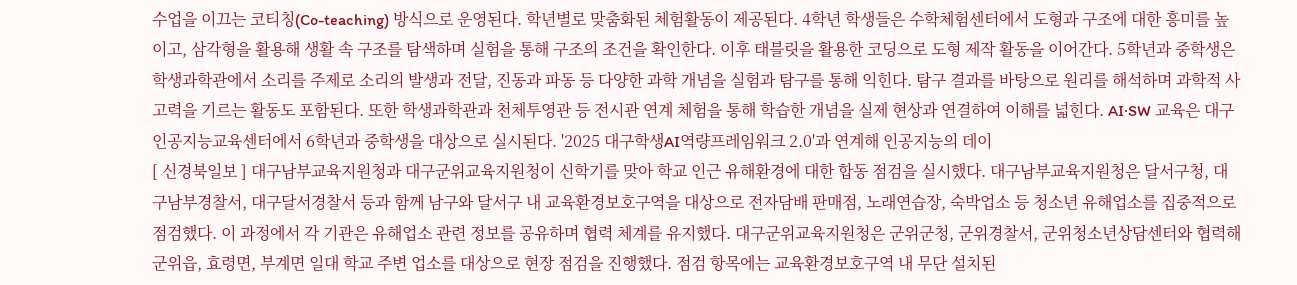수업을 이끄는 코티칭(Co-teaching) 방식으로 운영된다. 학년별로 맞춤화된 체험활동이 제공된다. 4학년 학생들은 수학체험센터에서 도형과 구조에 대한 흥미를 높이고, 삼각형을 활용해 생활 속 구조를 탐색하며 실험을 통해 구조의 조건을 확인한다. 이후 태블릿을 활용한 코딩으로 도형 제작 활동을 이어간다. 5학년과 중학생은 학생과학관에서 소리를 주제로 소리의 발생과 전달, 진동과 파동 등 다양한 과학 개념을 실험과 탐구를 통해 익힌다. 탐구 결과를 바탕으로 원리를 해석하며 과학적 사고력을 기르는 활동도 포함된다. 또한 학생과학관과 천체투영관 등 전시관 연계 체험을 통해 학습한 개념을 실제 현상과 연결하여 이해를 넓힌다. AI·SW 교육은 대구인공지능교육센터에서 6학년과 중학생을 대상으로 실시된다. '2025 대구학생AI역량프레임워크 2.0'과 연계해 인공지능의 데이
[ 신경북일보 ] 대구남부교육지원청과 대구군위교육지원청이 신학기를 맞아 학교 인근 유해환경에 대한 합동 점검을 실시했다. 대구남부교육지원청은 달서구청, 대구남부경찰서, 대구달서경찰서 등과 함께 남구와 달서구 내 교육환경보호구역을 대상으로 전자담배 판매점, 노래연습장, 숙박업소 등 청소년 유해업소를 집중적으로 점검했다. 이 과정에서 각 기관은 유해업소 관련 정보를 공유하며 협력 체계를 유지했다. 대구군위교육지원청은 군위군청, 군위경찰서, 군위청소년상담센터와 협력해 군위읍, 효령면, 부계면 일대 학교 주변 업소를 대상으로 현장 점검을 진행했다. 점검 항목에는 교육환경보호구역 내 무단 설치된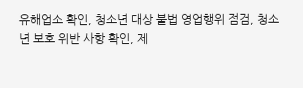유해업소 확인, 청소년 대상 불법 영업행위 점검, 청소년 보호 위반 사항 확인, 제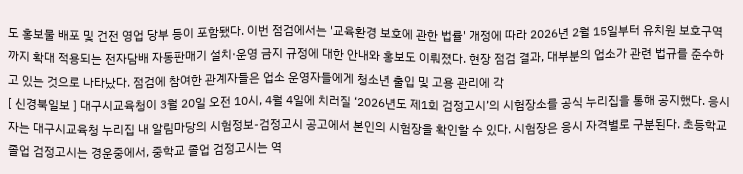도 홍보물 배포 및 건전 영업 당부 등이 포함됐다. 이번 점검에서는 '교육환경 보호에 관한 법률' 개정에 따라 2026년 2월 15일부터 유치원 보호구역까지 확대 적용되는 전자담배 자동판매기 설치·운영 금지 규정에 대한 안내와 홍보도 이뤄졌다. 현장 점검 결과, 대부분의 업소가 관련 법규를 준수하고 있는 것으로 나타났다. 점검에 참여한 관계자들은 업소 운영자들에게 청소년 출입 및 고용 관리에 각
[ 신경북일보 ] 대구시교육청이 3월 20일 오전 10시, 4월 4일에 치러질 ‘2026년도 제1회 검정고시’의 시험장소를 공식 누리집을 통해 공지했다. 응시자는 대구시교육청 누리집 내 알림마당의 시험정보-검정고시 공고에서 본인의 시험장을 확인할 수 있다. 시험장은 응시 자격별로 구분된다. 초등학교 졸업 검정고시는 경운중에서, 중학교 졸업 검정고시는 역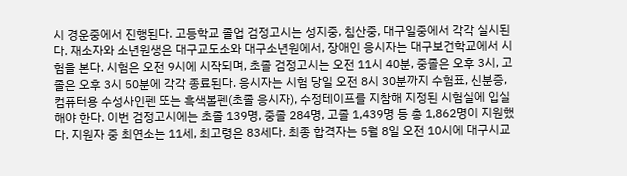시 경운중에서 진행된다. 고등학교 졸업 검정고시는 성지중, 침산중, 대구일중에서 각각 실시된다. 재소자와 소년원생은 대구교도소와 대구소년원에서, 장애인 응시자는 대구보건학교에서 시험을 본다. 시험은 오전 9시에 시작되며, 초졸 검정고시는 오전 11시 40분, 중졸은 오후 3시, 고졸은 오후 3시 50분에 각각 종료된다. 응시자는 시험 당일 오전 8시 30분까지 수험표, 신분증, 컴퓨터용 수성사인펜 또는 흑색볼펜(초졸 응시자), 수정테이프를 지참해 지정된 시험실에 입실해야 한다. 이번 검정고시에는 초졸 139명, 중졸 284명, 고졸 1,439명 등 총 1,862명이 지원했다. 지원자 중 최연소는 11세, 최고령은 83세다. 최종 합격자는 5월 8일 오전 10시에 대구시교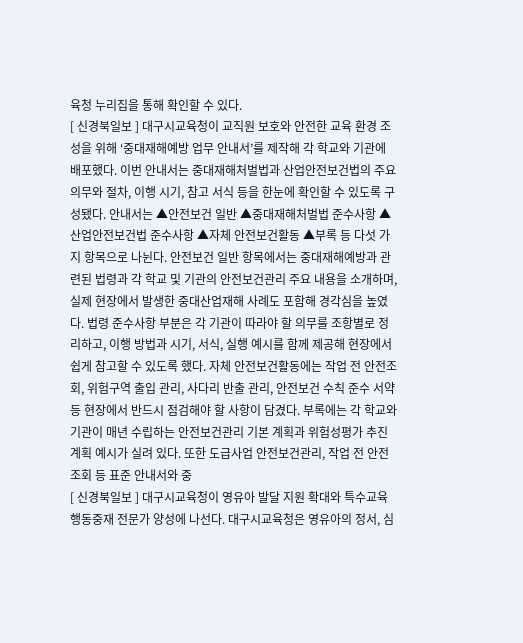육청 누리집을 통해 확인할 수 있다.
[ 신경북일보 ] 대구시교육청이 교직원 보호와 안전한 교육 환경 조성을 위해 ‘중대재해예방 업무 안내서’를 제작해 각 학교와 기관에 배포했다. 이번 안내서는 중대재해처벌법과 산업안전보건법의 주요 의무와 절차, 이행 시기, 참고 서식 등을 한눈에 확인할 수 있도록 구성됐다. 안내서는 ▲안전보건 일반 ▲중대재해처벌법 준수사항 ▲산업안전보건법 준수사항 ▲자체 안전보건활동 ▲부록 등 다섯 가지 항목으로 나뉜다. 안전보건 일반 항목에서는 중대재해예방과 관련된 법령과 각 학교 및 기관의 안전보건관리 주요 내용을 소개하며, 실제 현장에서 발생한 중대산업재해 사례도 포함해 경각심을 높였다. 법령 준수사항 부분은 각 기관이 따라야 할 의무를 조항별로 정리하고, 이행 방법과 시기, 서식, 실행 예시를 함께 제공해 현장에서 쉽게 참고할 수 있도록 했다. 자체 안전보건활동에는 작업 전 안전조회, 위험구역 출입 관리, 사다리 반출 관리, 안전보건 수칙 준수 서약 등 현장에서 반드시 점검해야 할 사항이 담겼다. 부록에는 각 학교와 기관이 매년 수립하는 안전보건관리 기본 계획과 위험성평가 추진 계획 예시가 실려 있다. 또한 도급사업 안전보건관리, 작업 전 안전조회 등 표준 안내서와 중
[ 신경북일보 ] 대구시교육청이 영유아 발달 지원 확대와 특수교육 행동중재 전문가 양성에 나선다. 대구시교육청은 영유아의 정서, 심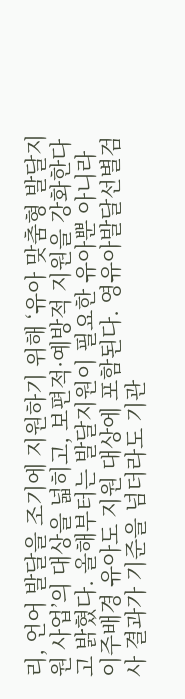리, 언어 발달을 조기에 지원하기 위해 ‘유아 맞춤형 발달지원 사업’의 대상을 넓히고, 보편적·예방적 지원을 강화한다고 밝혔다. 올해부터는 발달지원이 필요한 유아뿐 아니라 이주배경 유아도 지원 대상에 포함된다. 영유아발달선별검사 결과가 기준을 넘더라도 기관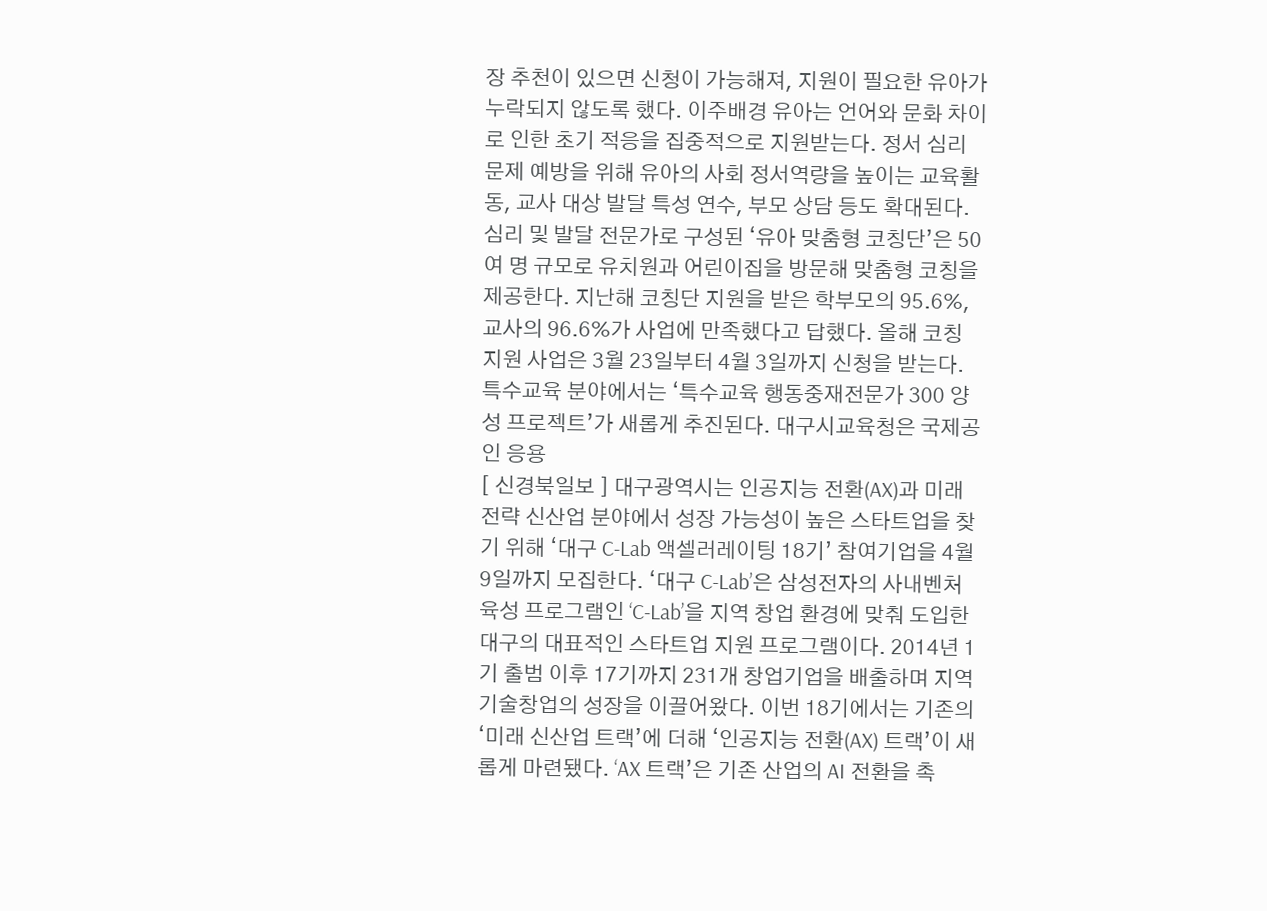장 추천이 있으면 신청이 가능해져, 지원이 필요한 유아가 누락되지 않도록 했다. 이주배경 유아는 언어와 문화 차이로 인한 초기 적응을 집중적으로 지원받는다. 정서 심리 문제 예방을 위해 유아의 사회 정서역량을 높이는 교육활동, 교사 대상 발달 특성 연수, 부모 상담 등도 확대된다. 심리 및 발달 전문가로 구성된 ‘유아 맞춤형 코칭단’은 50여 명 규모로 유치원과 어린이집을 방문해 맞춤형 코칭을 제공한다. 지난해 코칭단 지원을 받은 학부모의 95.6%, 교사의 96.6%가 사업에 만족했다고 답했다. 올해 코칭 지원 사업은 3월 23일부터 4월 3일까지 신청을 받는다. 특수교육 분야에서는 ‘특수교육 행동중재전문가 300 양성 프로젝트’가 새롭게 추진된다. 대구시교육청은 국제공인 응용
[ 신경북일보 ] 대구광역시는 인공지능 전환(AX)과 미래 전략 신산업 분야에서 성장 가능성이 높은 스타트업을 찾기 위해 ‘대구 C-Lab 액셀러레이팅 18기’ 참여기업을 4월 9일까지 모집한다. ‘대구 C-Lab’은 삼성전자의 사내벤처 육성 프로그램인 ‘C-Lab’을 지역 창업 환경에 맞춰 도입한 대구의 대표적인 스타트업 지원 프로그램이다. 2014년 1기 출범 이후 17기까지 231개 창업기업을 배출하며 지역 기술창업의 성장을 이끌어왔다. 이번 18기에서는 기존의 ‘미래 신산업 트랙’에 더해 ‘인공지능 전환(AX) 트랙’이 새롭게 마련됐다. ‘AX 트랙’은 기존 산업의 AI 전환을 촉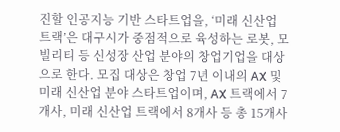진할 인공지능 기반 스타트업을, ‘미래 신산업 트랙’은 대구시가 중점적으로 육성하는 로봇, 모빌리티 등 신성장 산업 분야의 창업기업을 대상으로 한다. 모집 대상은 창업 7년 이내의 AX 및 미래 신산업 분야 스타트업이며, AX 트랙에서 7개사, 미래 신산업 트랙에서 8개사 등 총 15개사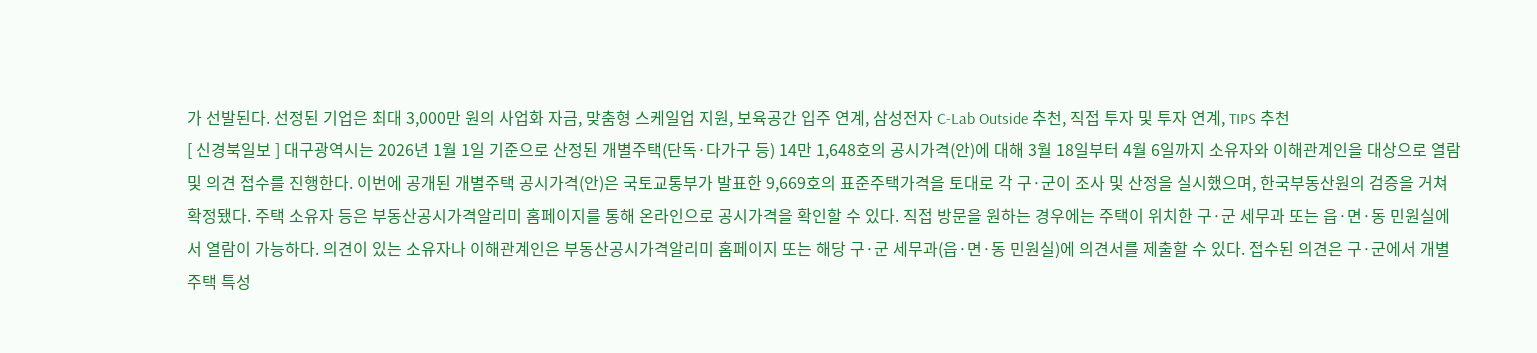가 선발된다. 선정된 기업은 최대 3,000만 원의 사업화 자금, 맞춤형 스케일업 지원, 보육공간 입주 연계, 삼성전자 C-Lab Outside 추천, 직접 투자 및 투자 연계, TIPS 추천
[ 신경북일보 ] 대구광역시는 2026년 1월 1일 기준으로 산정된 개별주택(단독·다가구 등) 14만 1,648호의 공시가격(안)에 대해 3월 18일부터 4월 6일까지 소유자와 이해관계인을 대상으로 열람 및 의견 접수를 진행한다. 이번에 공개된 개별주택 공시가격(안)은 국토교통부가 발표한 9,669호의 표준주택가격을 토대로 각 구·군이 조사 및 산정을 실시했으며, 한국부동산원의 검증을 거쳐 확정됐다. 주택 소유자 등은 부동산공시가격알리미 홈페이지를 통해 온라인으로 공시가격을 확인할 수 있다. 직접 방문을 원하는 경우에는 주택이 위치한 구·군 세무과 또는 읍·면·동 민원실에서 열람이 가능하다. 의견이 있는 소유자나 이해관계인은 부동산공시가격알리미 홈페이지 또는 해당 구·군 세무과(읍·면·동 민원실)에 의견서를 제출할 수 있다. 접수된 의견은 구·군에서 개별주택 특성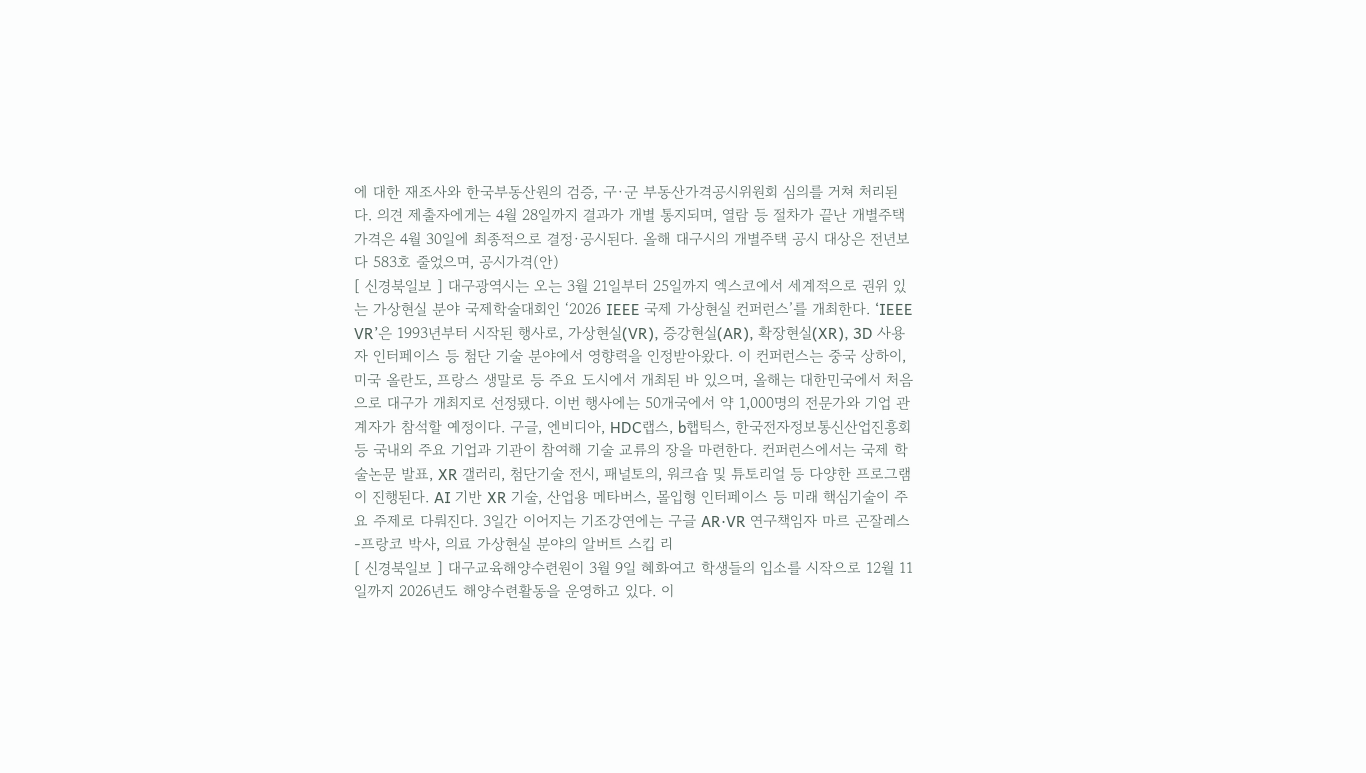에 대한 재조사와 한국부동산원의 검증, 구·군 부동산가격공시위원회 심의를 거쳐 처리된다. 의견 제출자에게는 4월 28일까지 결과가 개별 통지되며, 열람 등 절차가 끝난 개별주택가격은 4월 30일에 최종적으로 결정·공시된다. 올해 대구시의 개별주택 공시 대상은 전년보다 583호 줄었으며, 공시가격(안)
[ 신경북일보 ] 대구광역시는 오는 3월 21일부터 25일까지 엑스코에서 세계적으로 권위 있는 가상현실 분야 국제학술대회인 ‘2026 IEEE 국제 가상현실 컨퍼런스’를 개최한다. ‘IEEE VR’은 1993년부터 시작된 행사로, 가상현실(VR), 증강현실(AR), 확장현실(XR), 3D 사용자 인터페이스 등 첨단 기술 분야에서 영향력을 인정받아왔다. 이 컨퍼런스는 중국 상하이, 미국 올란도, 프랑스 생말로 등 주요 도시에서 개최된 바 있으며, 올해는 대한민국에서 처음으로 대구가 개최지로 선정됐다. 이번 행사에는 50개국에서 약 1,000명의 전문가와 기업 관계자가 참석할 예정이다. 구글, 엔비디아, HDC랩스, b햅틱스, 한국전자정보통신산업진흥회 등 국내외 주요 기업과 기관이 참여해 기술 교류의 장을 마련한다. 컨퍼런스에서는 국제 학술논문 발표, XR 갤러리, 첨단기술 전시, 패널토의, 워크숍 및 튜토리얼 등 다양한 프로그램이 진행된다. AI 기반 XR 기술, 산업용 메타버스, 몰입형 인터페이스 등 미래 핵심기술이 주요 주제로 다뤄진다. 3일간 이어지는 기조강연에는 구글 AR·VR 연구책임자 마르 곤잘레스-프랑코 박사, 의료 가상현실 분야의 알버트 스킵 리
[ 신경북일보 ] 대구교육해양수련원이 3월 9일 혜화여고 학생들의 입소를 시작으로 12월 11일까지 2026년도 해양수련활동을 운영하고 있다. 이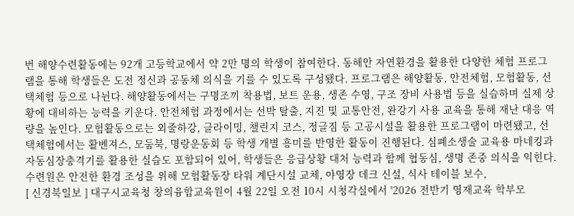번 해양수련활동에는 92개 고등학교에서 약 2만 명의 학생이 참여한다. 동해안 자연환경을 활용한 다양한 체험 프로그램을 통해 학생들은 도전 정신과 공동체 의식을 기를 수 있도록 구성됐다. 프로그램은 해양활동, 안전체험, 모험활동, 선택체험 등으로 나뉜다. 해양활동에서는 구명조끼 착용법, 보트 운용, 생존 수영, 구조 장비 사용법 등을 실습하며 실제 상황에 대비하는 능력을 키운다. 안전체험 과정에서는 선박 탈출, 지진 및 교통안전, 완강기 사용 교육을 통해 재난 대응 역량을 높인다. 모험활동으로는 외줄하강, 클라이밍, 챌린지 코스, 정글짐 등 고공시설을 활용한 프로그램이 마련됐고, 선택체험에서는 활벤져스, 모둠북, 명랑운동회 등 학생 개별 흥미를 반영한 활동이 진행된다. 심폐소생술 교육용 마네킹과 자동심장충격기를 활용한 실습도 포함되어 있어, 학생들은 응급상황 대처 능력과 함께 협동심, 생명 존중 의식을 익힌다. 수련원은 안전한 환경 조성을 위해 모험활동장 타워 계단시설 교체, 야영장 데크 신설, 식사 테이블 보수,
[ 신경북일보 ] 대구시교육청 창의융합교육원이 4월 22일 오전 10시 시청각실에서 '2026 전반기 영재교육 학부모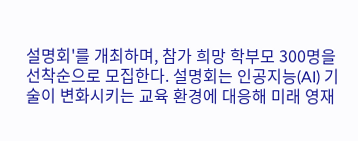설명회'를 개최하며, 참가 희망 학부모 300명을 선착순으로 모집한다. 설명회는 인공지능(AI) 기술이 변화시키는 교육 환경에 대응해 미래 영재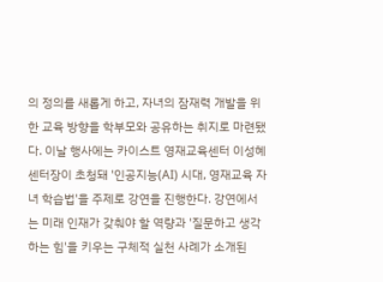의 정의를 새롭게 하고, 자녀의 잠재력 개발을 위한 교육 방향을 학부모와 공유하는 취지로 마련됐다. 이날 행사에는 카이스트 영재교육센터 이성혜 센터장이 초청돼 '인공지능(AI) 시대, 영재교육 자녀 학습법'을 주제로 강연을 진행한다. 강연에서는 미래 인재가 갖춰야 할 역량과 '질문하고 생각하는 힘'을 키우는 구체적 실천 사례가 소개된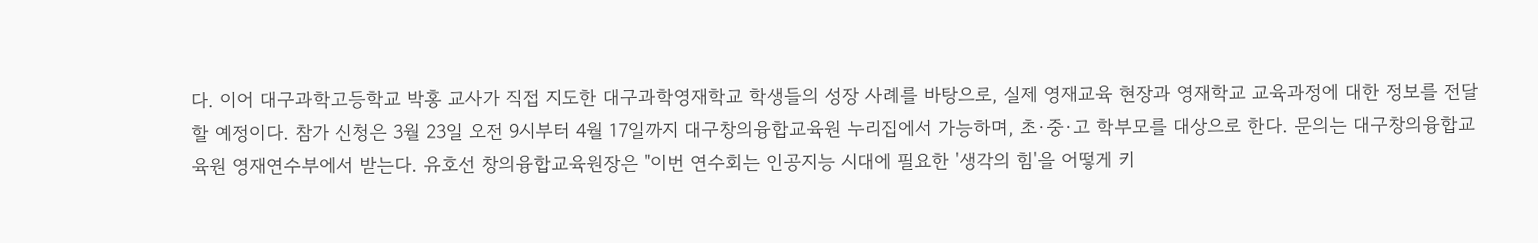다. 이어 대구과학고등학교 박홍 교사가 직접 지도한 대구과학영재학교 학생들의 성장 사례를 바탕으로, 실제 영재교육 현장과 영재학교 교육과정에 대한 정보를 전달할 예정이다. 참가 신청은 3월 23일 오전 9시부터 4월 17일까지 대구창의융합교육원 누리집에서 가능하며, 초·중·고 학부모를 대상으로 한다. 문의는 대구창의융합교육원 영재연수부에서 받는다. 유호선 창의융합교육원장은 "이번 연수회는 인공지능 시대에 필요한 '생각의 힘'을 어떻게 키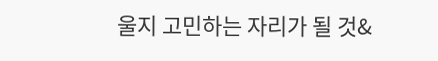울지 고민하는 자리가 될 것&